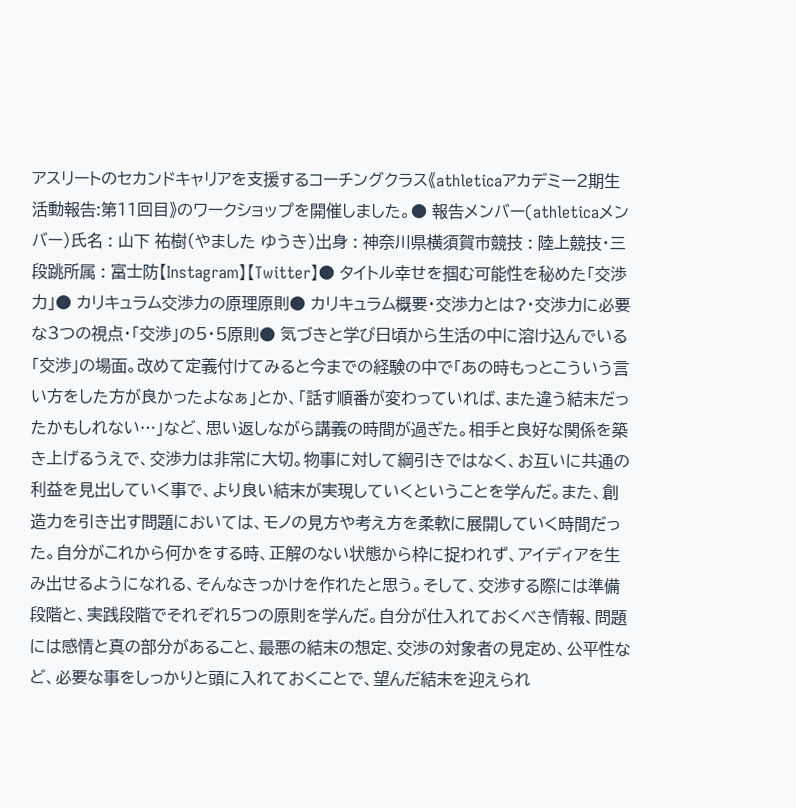アスリートのセカンドキャリアを支援するコーチングクラス《athleticaアカデミー2期生 活動報告:第11回目》のワークショップを開催しました。● 報告メンバー(athleticaメンバー)氏名 : 山下 祐樹(やました ゆうき)出身 : 神奈川県横須賀市競技 : 陸上競技・三段跳所属 : 富士防【Instagram】【Twitter】● タイトル幸せを掴む可能性を秘めた「交渉力」● カリキュラム交渉力の原理原則● カリキュラム概要・交渉力とは?・交渉力に必要な3つの視点・「交渉」の5・5原則● 気づきと学び日頃から生活の中に溶け込んでいる「交渉」の場面。改めて定義付けてみると今までの経験の中で「あの時もっとこういう言い方をした方が良かったよなぁ」とか、「話す順番が変わっていれば、また違う結末だったかもしれない…」など、思い返しながら講義の時間が過ぎた。相手と良好な関係を築き上げるうえで、交渉力は非常に大切。物事に対して綱引きではなく、お互いに共通の利益を見出していく事で、より良い結末が実現していくということを学んだ。また、創造力を引き出す問題においては、モノの見方や考え方を柔軟に展開していく時間だった。自分がこれから何かをする時、正解のない状態から枠に捉われず、アイディアを生み出せるようになれる、そんなきっかけを作れたと思う。そして、交渉する際には準備段階と、実践段階でそれぞれ5つの原則を学んだ。自分が仕入れておくべき情報、問題には感情と真の部分があること、最悪の結末の想定、交渉の対象者の見定め、公平性など、必要な事をしっかりと頭に入れておくことで、望んだ結末を迎えられ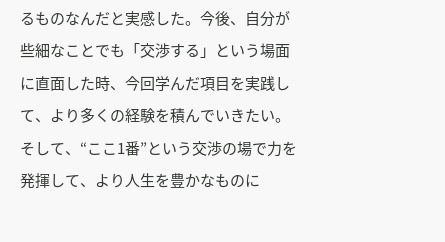るものなんだと実感した。今後、自分が些細なことでも「交渉する」という場面に直面した時、今回学んだ項目を実践して、より多くの経験を積んでいきたい。そして、“ここ1番”という交渉の場で力を発揮して、より人生を豊かなものに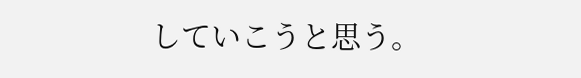していこうと思う。